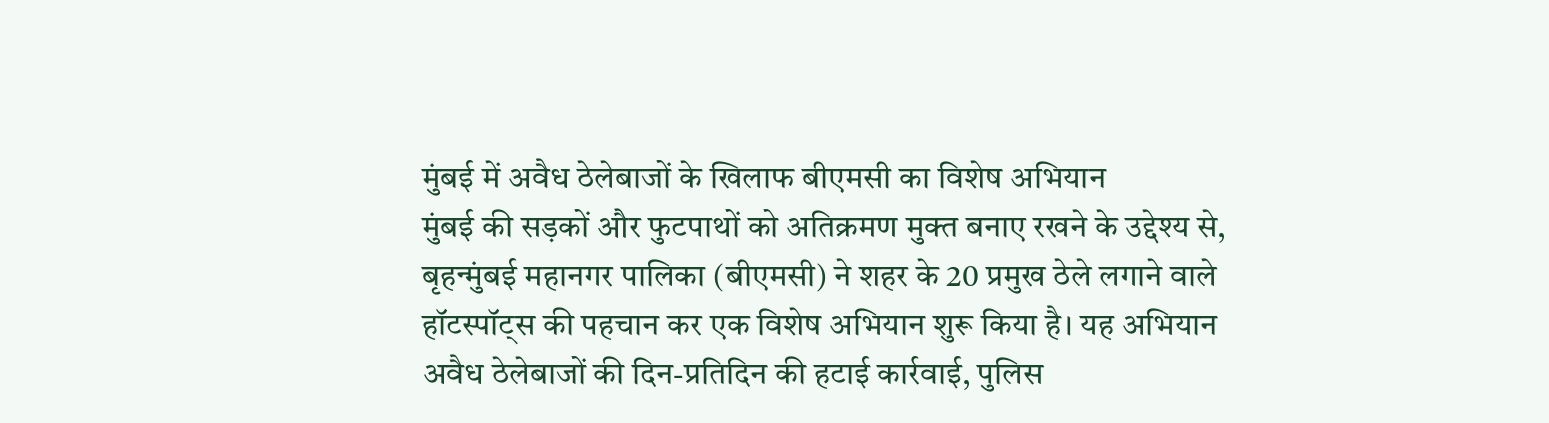मुंबई में अवैध ठेलेबाजों के खिलाफ बीएमसी का विशेष अभियान
मुंबई की सड़कों और फुटपाथों को अतिक्रमण मुक्त बनाए रखने के उद्देश्य से, बृहन्मुंबई महानगर पालिका (बीएमसी) ने शहर के 20 प्रमुख ठेले लगाने वाले हॉटस्पॉट्स की पहचान कर एक विशेष अभियान शुरू किया है। यह अभियान अवैध ठेलेबाजों की दिन-प्रतिदिन की हटाई कार्रवाई, पुलिस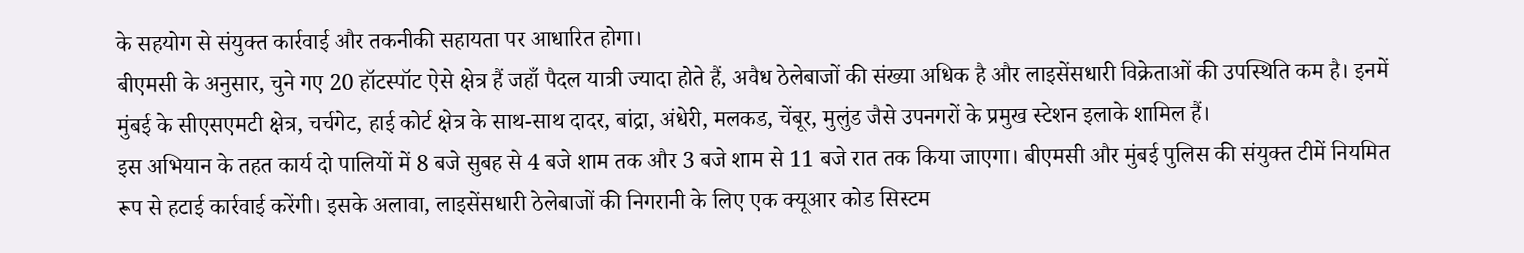के सहयोग से संयुक्त कार्रवाई और तकनीकी सहायता पर आधारित होगा।
बीएमसी के अनुसार, चुने गए 20 हॉटस्पॉट ऐसे क्षेत्र हैं जहाँ पैदल यात्री ज्यादा होते हैं, अवैध ठेलेबाजों की संख्या अधिक है और लाइसेंसधारी विक्रेताओं की उपस्थिति कम है। इनमें मुंबई के सीएसएमटी क्षेत्र, चर्चगेट, हाई कोर्ट क्षेत्र के साथ-साथ दादर, बांद्रा, अंधेरी, मलकड, चेंबूर, मुलुंड जैसे उपनगरों के प्रमुख स्टेशन इलाके शामिल हैं।
इस अभियान के तहत कार्य दो पालियों में 8 बजे सुबह से 4 बजे शाम तक और 3 बजे शाम से 11 बजे रात तक किया जाएगा। बीएमसी और मुंबई पुलिस की संयुक्त टीमें नियमित रूप से हटाई कार्रवाई करेंगी। इसके अलावा, लाइसेंसधारी ठेलेबाजों की निगरानी के लिए एक क्यूआर कोड सिस्टम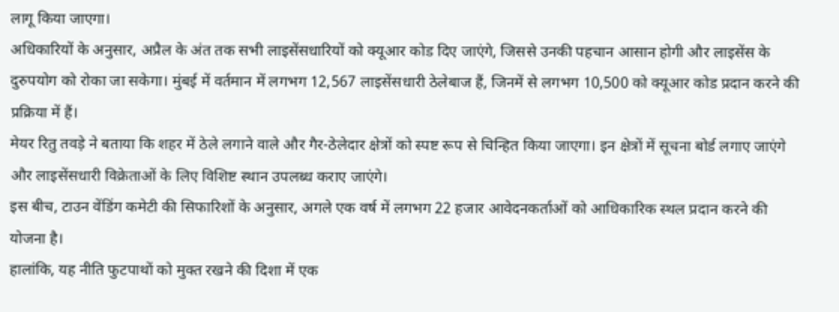लागू किया जाएगा।
अधिकारियों के अनुसार, अप्रैल के अंत तक सभी लाइसेंसधारियों को क्यूआर कोड दिए जाएंगे, जिससे उनकी पहचान आसान होगी और लाइसेंस के दुरुपयोग को रोका जा सकेगा। मुंबई में वर्तमान में लगभग 12,567 लाइसेंसधारी ठेलेबाज हैं, जिनमें से लगभग 10,500 को क्यूआर कोड प्रदान करने की प्रक्रिया में हैं।
मेयर रितु तवड़े ने बताया कि शहर में ठेले लगाने वाले और गैर-ठेलेदार क्षेत्रों को स्पष्ट रूप से चिन्हित किया जाएगा। इन क्षेत्रों में सूचना बोर्ड लगाए जाएंगे और लाइसेंसधारी विक्रेताओं के लिए विशिष्ट स्थान उपलब्ध कराए जाएंगे।
इस बीच, टाउन वेंडिंग कमेटी की सिफारिशों के अनुसार, अगले एक वर्ष में लगभग 22 हजार आवेदनकर्ताओं को आधिकारिक स्थल प्रदान करने की योजना है।
हालांकि, यह नीति फुटपाथों को मुक्त रखने की दिशा में एक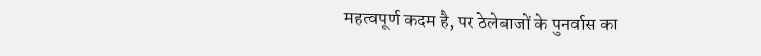महत्वपूर्ण कदम है, पर ठेलेबाजों के पुनर्वास का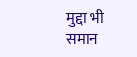मुद्दा भी समान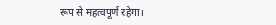रूप से महत्वपूर्ण रहेगा।